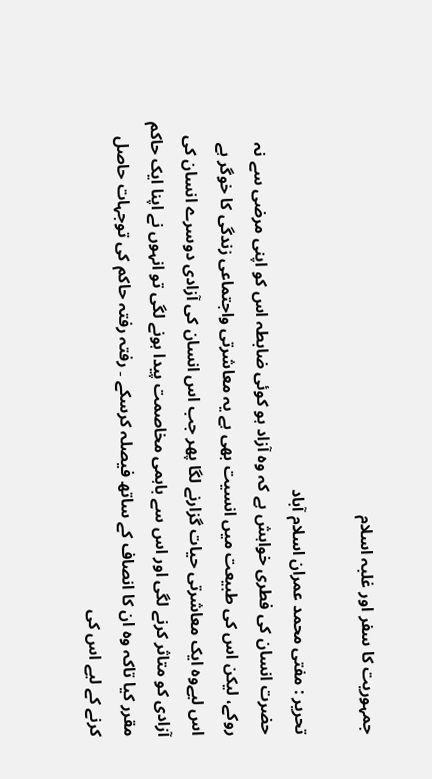جمہوریت کا سفر اور غلبہ اسلام

تحریر : مفتی محمد عمران اسلام آباد
حضرت انسان کی فطری خواہش ہے کہ وہ آزاد ہو کوئی ضابطہ اس کو اپنی مرضی سے نہ روکے، لیکن اس کی طبیعت میں انسیت بھی ہے یہ معاشرتی واجتماعی زندگی کا خوگر ہے اس لیےوہ ایک معاشرتی حیات گزارنے لگا پھر جب اس انسان کی آزادی دوسرے انسان کی آزادی کو متاثر کرنے لگی اور اس سے باہمی مخاصمت پیدا ہونے لگی تو انہوں نے اپنا ایک حاکم مقرر کیا تاکہ وہ ان کا انصاف کے ساتھ فیصلہ کرسکے ۔ رفتہ رفتہ حاکم کی توجہات حاصل کرنے کے لیے اس کی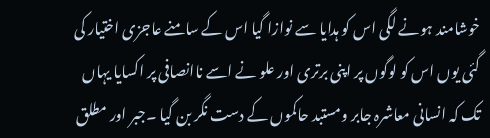خوشامند ہونے لگی اس کو ہدایا سے نوازا گیا اس کے سامنے عاجزی اختیار کی گئی یوں اس کو لوگوں پر اپنی برتری اور علو نے اسے ناانصافی پر اکسایا یہاں تک کہ انسانی معاشرہ جابر ومستبد حاکموں کے دست نگر بن گیا ۔جبر اور مطلق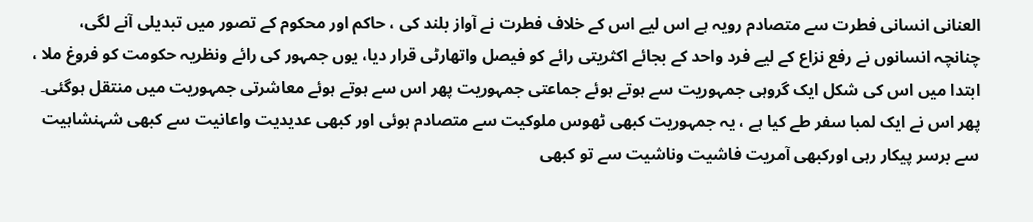العنانی انسانی فطرت سے متصادم رویہ ہے اس لیے اس کے خلاف فطرت نے آواز بلند کی ، حاکم اور محکوم کے تصور میں تبدیلی آنے لگی، چنانچہ انسانوں نے رفع نزاع کے لیے فرد واحد کے بجائے اکثریتی رائے کو فیصل واتھارٹی قرار دیا، یوں جمہور کی رائے ونظریہ حکومت کو فروغ ملا ، ابتدا میں اس کی شکل ایک گروہی جمہوریت سے ہوتے ہوئے جماعتی جمہوریت پھر اس سے ہوتے ہوئے معاشرتی جمہوریت میں منتقل ہوگئی۔ پھر اس نے ایک لمبا سفر طے کیا ہے ، یہ جمہوریت کبھی ٹھوس ملوکیت سے متصادم ہوئی اور کبھی عدیدیت واعانیت سے کبھی شہنشاہیت سے برسر پیکار رہی اورکبھی آمریت فاشیت وناشیت سے تو کبھی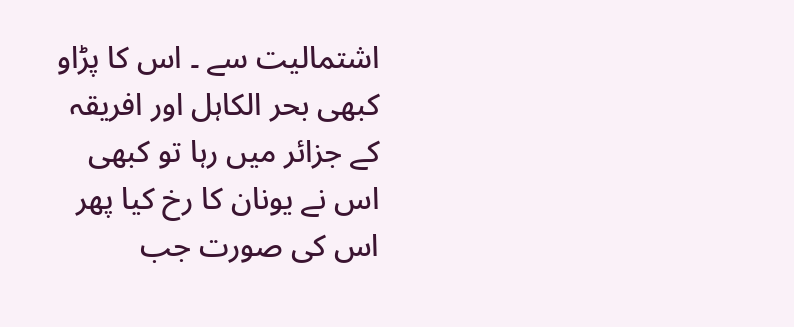اشتمالیت سے ۔ اس کا پڑاو کبھی بحر الکاہل اور افریقہ کے جزائر میں رہا تو کبھی اس نے یونان کا رخ کیا پھر اس کی صورت جب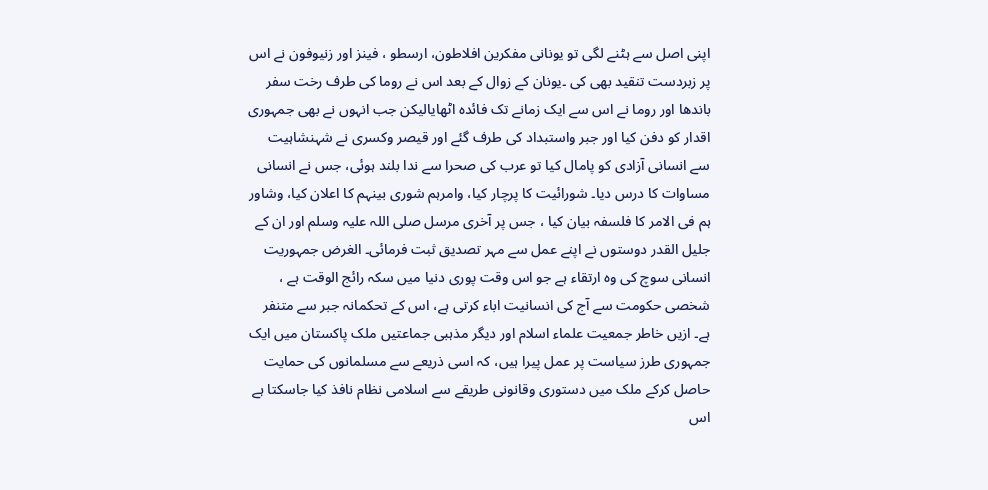اپنی اصل سے ہٹنے لگی تو یونانی مفکرین افلاطون، ارسطو ، فینز اور زنیوفون نے اس پر زبردست تنقید بھی کی ۔یونان کے زوال کے بعد اس نے روما کی طرف رخت سفر باندھا اور روما نے اس سے ایک زمانے تک فائدہ اٹھایالیکن جب انہوں نے بھی جمہوری اقدار کو دفن کیا اور جبر واستبداد کی طرف گئے اور قیصر وکسری نے شہنشاہیت سے انسانی آزادی کو پامال کیا تو عرب کی صحرا سے ندا بلند ہوئی، جس نے انسانی مساوات کا درس دیا۔ شورائیت کا پرچار کیا، وامرہم شوری بینہم کا اعلان کیا، وشاور ہم فی الامر کا فلسفہ بیان کیا ، جس پر آخری مرسل صلی اللہ علیہ وسلم اور ان کے جلیل القدر دوستوں نے اپنے عمل سے مہر تصدیق ثبت فرمائی۔ الغرض جمہوریت انسانی سوچ کی وہ ارتقاء ہے جو اس وقت پوری دنیا میں سکہ رائج الوقت ہے ، شخصی حکومت سے آج کی انسانیت اباء کرتی ہے، اس کے تحکمانہ جبر سے متنفر ہے۔ ازیں خاطر جمعیت علماء اسلام اور دیگر مذہبی جماعتیں ملک پاکستان میں ایک جمہوری طرز سیاست پر عمل پیرا ہیں، کہ اسی ذریعے سے مسلمانوں کی حمایت حاصل کرکے ملک میں دستوری وقانونی طریقے سے اسلامی نظام نافذ کیا جاسکتا ہے اس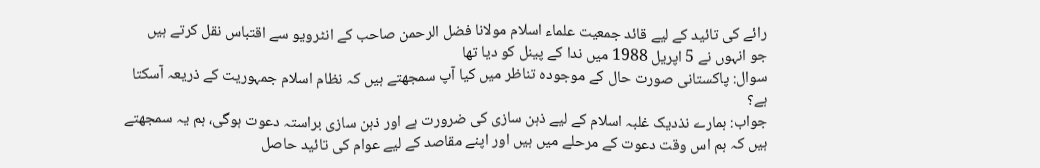رائے کی تائید کے لیے قائد جمعیت علماء اسلام مولانا فضل الرحمن صاحب کے انٹرویو سے اقتباس نقل کرتے ہیں
جو انہوں نے 5 اپریل 1988 میں ندا کے پینل کو دیا تھا
سوال: پاکستانی صورت حال کے موجودہ تناظر میں کیا آپ سمجھتے ہیں کہ نظام اسلام جمہوریت کے ذریعہ آسکتا ہے؟
جواب: ہمارے نذدیک غلبہ اسلام کے لیے ذہن سازی کی ضرورت ہے اور ذہن سازی براستہ دعوت ہوگی، ہم یہ سمجھتے ہیں کہ ہم اس وقت دعوت کے مرحلے میں ہیں اور اپنے مقاصد کے لیے عوام کی تائید حاصل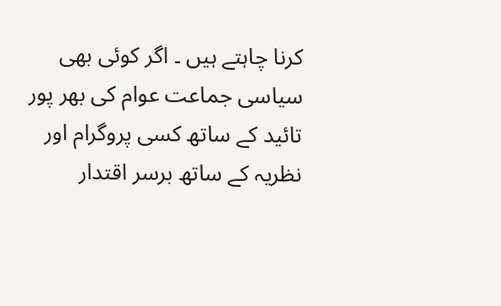کرنا چاہتے ہیں ۔ اگر کوئی بھی سیاسی جماعت عوام کی بھر پور تائید کے ساتھ کسی پروگرام اور نظریہ کے ساتھ برسر اقتدار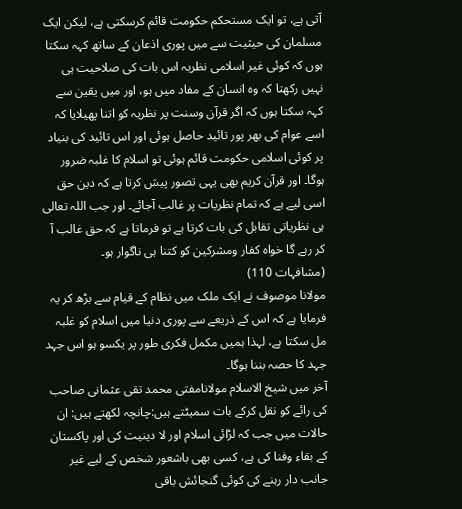آتی ہے، تو ایک مستحکم حکومت قائم کرسکتی ہے، لیکن ایک مسلمان کی حیثیت سے میں پوری اذعان کے ساتھ کہہ سکتا ہوں کہ کوئی غیر اسلامی نظریہ اس بات کی صلاحیت ہی نہیں رکھتا کہ وہ انسان کے مفاد میں ہو، اور میں یقین سے کہہ سکتا ہوں کہ اگر قرآن وسنت پر نظریہ کو اتنا پھیلایا کہ اسے عوام کی بھر پور تائید حاصل ہوئی اور اس تائید کی بنیاد پر کوئی اسلامی حکومت قائم ہوئی تو اسلام کا غلبہ ضرور ہوگا۔ اور قرآن کریم بھی یہی تصور پیش کرتا ہے کہ دین حق اسی لیے ہے کہ تمام نظریات پر غالب آجائے۔ اور جب اللہ تعالی ہی نظریاتی تقابل کی بات کرتا ہے تو فرماتا ہے کہ حق غالب آ کر رہے گا خواہ کفار ومشرکین کو کتنا ہی ناگوار ہو۔
(مشافہات 110)
مولانا موصوف نے ایک ملک میں نظام کے قیام سے بڑھ کر یہ فرمایا ہے کہ اس کے ذریعے سے پوری دنیا میں اسلام کو غلبہ مل سکتا ہے، لہذا ہمیں مکمل فکری طور پر یکسو ہو اس جہد جہد کا حصہ بننا ہوگا۔
آخر میں شیخ الاسلام مولانامفتی محمد تقی عثمانی صاحب کی رائے کو نقل کرکے بات سمیٹتے ہیں:چانچہ لکھتے ہیں: ان حالات میں جب کہ لڑائی اسلام اور لا دینیت کی اور پاکستان کے بقاء وفنا کی ہے، کسی بھی باشعور شخص کے لیے غیر جانب دار رہنے کی کوئی گنجائش باقی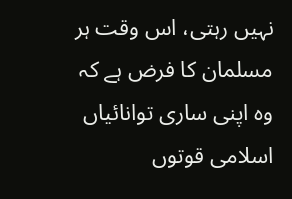نہیں رہتی، اس وقت ہر مسلمان کا فرض ہے کہ وہ اپنی ساری توانائیاں اسلامی قوتوں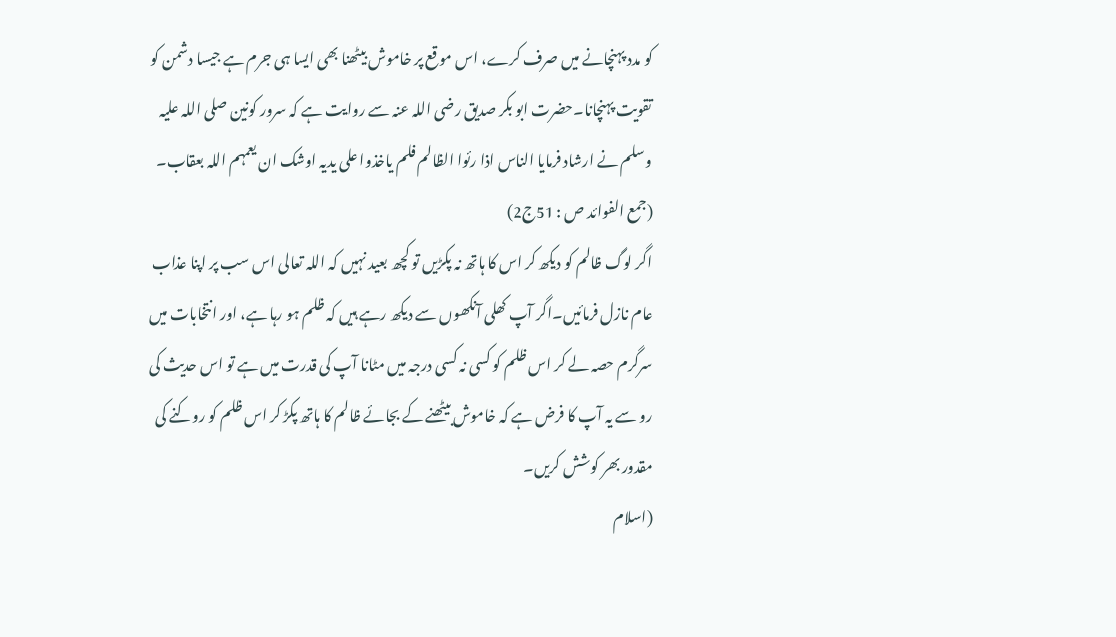کو مدد پہنچانے میں صرف کرے، اس موقع پر خاموش بیٹھنا بھی ایسا ہی جرم ہے جیسا دشمن کو تقویت پہنچانا۔حضرت ابو بکر صدیق رضی اللہ عنہ سے روایت ہے کہ سرور کونین صلی اللہ علیہ وسلم نے ارشاد فرمایا الناس اذا رئوا الظالم فلم یاخذوا علی یدیہ اوشک ان یعمہم اللہ بعقاب۔
(جمع الفوائد ص : 51ج2)
اگر لوگ ظالم کو دیکھ کر اس کا ہاتھ نہ پکڑیں تو کچھ بعید نہیں کہ اللہ تعالی اس سب پر اپنا عذاب عام نازل فرمائیں۔اگر آپ کھلی آنکھوں سے دیکھ رہے ہیں کہ ظلم ہو رہا ہے، اور انتخابات میں سرگرم حصہ لے کر اس ظلم کو کسی نہ کسی درجہ میں مٹانا آپ کی قدرت میں ہے تو اس حدیث کی رو سے یہ آپ کا فرض ہے کہ خاموش بیٹھنے کے بجائے ظالم کا ہاتھ پکڑ کر اس ظلم کو روکنے کی مقدور بھر کوشش کریں۔
(اسلام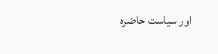اور سیاست حاضرہ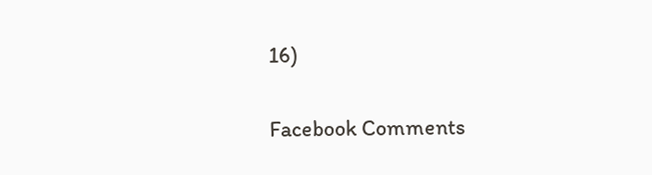16)

Facebook Comments